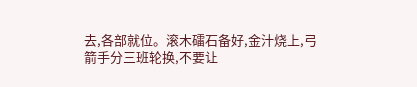去,各部就位。滚木礌石备好,金汁烧上,弓箭手分三班轮换,不要让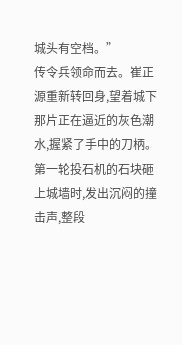城头有空档。”
传令兵领命而去。崔正源重新转回身,望着城下那片正在逼近的灰色潮水,握紧了手中的刀柄。
第一轮投石机的石块砸上城墙时,发出沉闷的撞击声,整段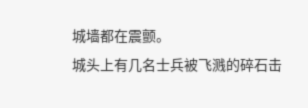城墙都在震颤。
城头上有几名士兵被飞溅的碎石击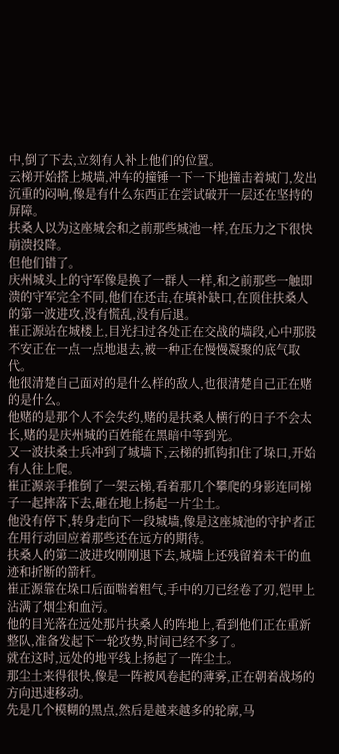中,倒了下去,立刻有人补上他们的位置。
云梯开始搭上城墙,冲车的撞锤一下一下地撞击着城门,发出沉重的闷响,像是有什么东西正在尝试破开一层还在坚持的屏障。
扶桑人以为这座城会和之前那些城池一样,在压力之下很快崩溃投降。
但他们错了。
庆州城头上的守军像是换了一群人一样,和之前那些一触即溃的守军完全不同,他们在还击,在填补缺口,在顶住扶桑人的第一波进攻,没有慌乱,没有后退。
崔正源站在城楼上,目光扫过各处正在交战的墙段,心中那股不安正在一点一点地退去,被一种正在慢慢凝聚的底气取代。
他很清楚自己面对的是什么样的敌人,也很清楚自己正在赌的是什么。
他赌的是那个人不会失约,赌的是扶桑人横行的日子不会太长,赌的是庆州城的百姓能在黑暗中等到光。
又一波扶桑士兵冲到了城墙下,云梯的抓钩扣住了垛口,开始有人往上爬。
崔正源亲手推倒了一架云梯,看着那几个攀爬的身影连同梯子一起摔落下去,砸在地上扬起一片尘土。
他没有停下,转身走向下一段城墙,像是这座城池的守护者正在用行动回应着那些还在远方的期待。
扶桑人的第二波进攻刚刚退下去,城墙上还残留着未干的血迹和折断的箭杆。
崔正源靠在垛口后面喘着粗气,手中的刀已经卷了刃,铠甲上沾满了烟尘和血污。
他的目光落在远处那片扶桑人的阵地上,看到他们正在重新整队,准备发起下一轮攻势,时间已经不多了。
就在这时,远处的地平线上扬起了一阵尘土。
那尘土来得很快,像是一阵被风卷起的薄雾,正在朝着战场的方向迅速移动。
先是几个模糊的黑点,然后是越来越多的轮廓,马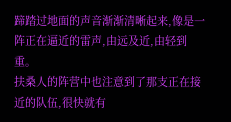蹄踏过地面的声音渐渐清晰起来,像是一阵正在逼近的雷声,由远及近,由轻到重。
扶桑人的阵营中也注意到了那支正在接近的队伍,很快就有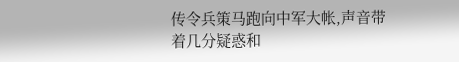传令兵策马跑向中军大帐,声音带着几分疑惑和